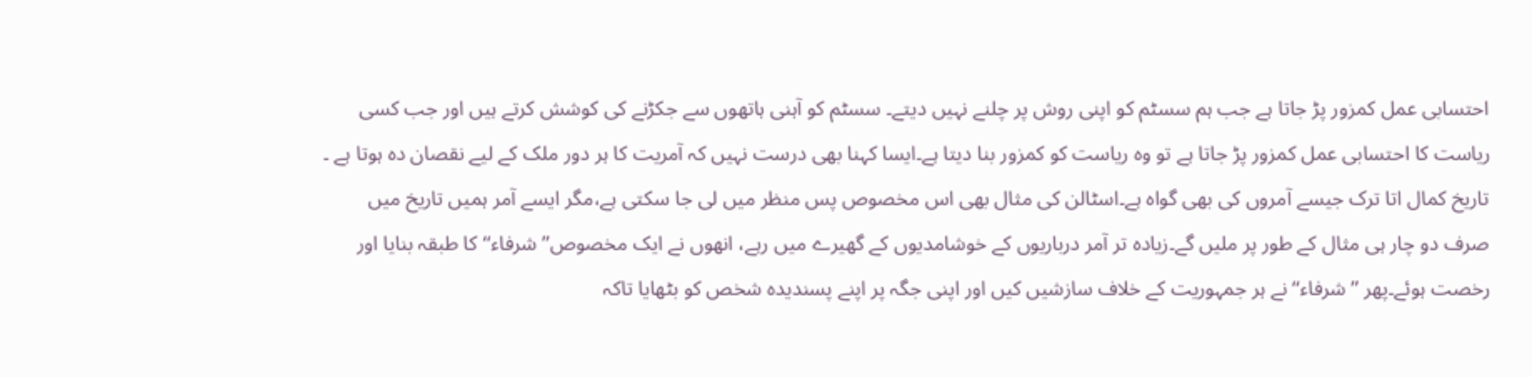احتسابی عمل کمزور پڑ جاتا ہے جب ہم سسٹم کو اپنی روش پر چلنے نہیں دیتے۔ سسٹم کو آہنی ہاتھوں سے جکڑنے کی کوشش کرتے ہیں اور جب کسی ریاست کا احتسابی عمل کمزور پڑ جاتا ہے تو وہ ریاست کو کمزور بنا دیتا ہے۔ایسا کہنا بھی درست نہیں کہ آمریت کا ہر دور ملک کے لیے نقصان دہ ہوتا ہے ۔
تاریخ کمال اتا ترک جیسے آمروں کی بھی گواہ ہے۔اسٹالن کی مثال بھی اس مخصوص پس منظر میں لی جا سکتی ہے،مگر ایسے آمر ہمیں تاریخ میں صرف دو چار ہی مثال کے طور پر ملیں گے۔زیادہ تر آمر درباریوں کے خوشامدیوں کے گھیرے میں رہے، انھوں نے ایک مخصوص’’ شرفاء‘‘ کا طبقہ بنایا اور رخصت ہوئے۔پھر ’’شرفاء‘‘ نے ہر جمہوریت کے خلاف سازشیں کیں اور اپنی جگہ پر اپنے پسندیدہ شخص کو بٹھایا تاکہ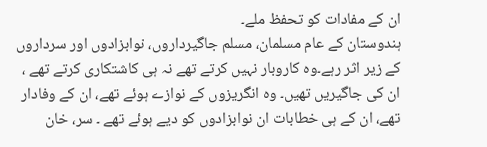ان کے مفادات کو تحفظ ملے۔
ہندوستان کے عام مسلمان، مسلم جاگیرداروں، نوابزادوں اور سرداروں کے زیر اثر رہے۔وہ کاروبار نہیں کرتے تھے نہ ہی کاشتکاری کرتے تھے ، ان کی جاگیریں تھیں۔ وہ انگریزوں کے نوازے ہوئے تھے، ان کے وفادار تھے، ان کے ہی خطابات ان نوابزادوں کو دیے ہوئے تھے ۔ سر، خان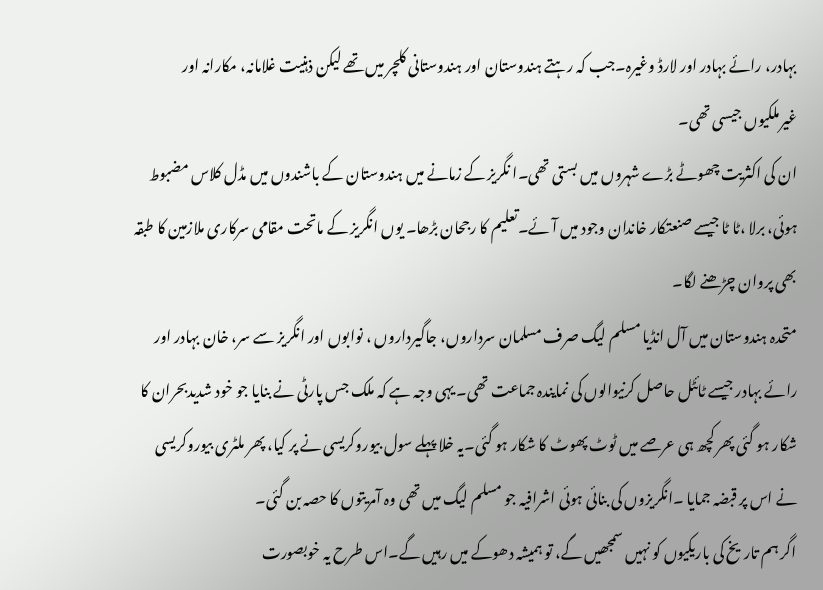بہادر، رائے بہادر اور لارڈ وغیرہ۔جب کہ رہتے ہندوستان اور ہندوستانی کلچر میں تھے لیکن ذہنیت غلامانہ، مکارانہ اور غیرملکیوں جیسی تھی۔
ان کی اکثریت چھوٹے بڑے شہروں میں بستی تھی۔ا نگریز کے زمانے میں ہندوستان کے باشندوں میں مڈل کلاس مضبوط ہوئی، برلا ،ٹا ٹا جیسے صنعتکار خاندان وجود میں آئے۔تعلیم کا رجحان بڑھا۔ یوں انگریز کے ماتحت مقامی سرکاری ملازمین کا طبقہ بھی پروان چڑھنے لگا۔
متحدہ ہندوستان میں آل انڈیا مسلم لیگ صرف مسلمان سرداروں، جاگیرداروں ، نوابوں اور انگریز سے سر، خان بہادر اور رائے بہادر جیسے ٹائٹل حاصل کرنیوالوں کی نمایندہ جماعت تھی۔ یہی وجہ ہے کہ ملک جس پارٹی نے بنایا جو خود شدیدبحران کا شکار ہو گئی پھر کچھ ہی عرصے میں ٹوٹ پھوٹ کا شکار ہو گئی۔یہ خلا پہلے سول بیوروکریسی نے پر کیا، پھر ملٹری بیوروکریسی نے اس پر قبضہ جمایا ۔انگریزوں کی بنائی ہوئی اشرافیہ جو مسلم لیگ میں تھی وہ آمریتوں کا حصہ بن گئی۔
اگر ہم تاریخ کی باریکیوں کو نہیں سمجھیں گے، تو ہمیشہ دھوکے میں رہیں گے۔اس طرح یہ خوبصورت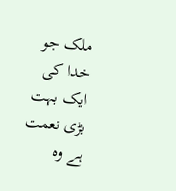ملک جو خدا کی ایک بہت بڑی نعمت ہے وہ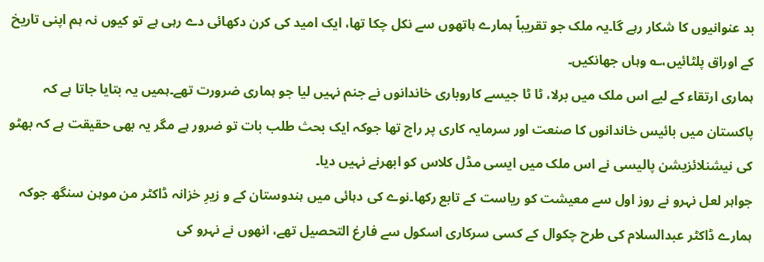بد عنوانیوں کا شکار رہے گا۔یہ ملک جو تقریباً ہمارے ہاتھوں سے نکل چکا تھا، ایک امید کی کرن دکھائی دے رہی ہے تو کیوں نہ ہم اپنی تاریخ کے اوراق پلٹائیں،؎ وہاں جھانکیں۔
ہماری ارتقاء کے لیے اس ملک میں برلا، ٹا ٹا جیسے کاروباری خاندانوں نے جنم نہیں لیا جو ہماری ضرورت تھے۔ہمیں یہ بتایا جاتا ہے کہ پاکستان میں بائیس خاندانوں کا صنعت اور سرمایہ کاری پر راج تھا جوکہ ایک بحث طلب بات تو ضرور ہے مگر یہ بھی حقیقت ہے کہ بھٹو کی نیشنلائزیشن پالیسی نے اس ملک میں ایسی مڈل کلاس کو ابھرنے نہیں دیا۔
جواہر لعل نہرو نے روز اول سے معیشت کو ریاست کے تابع رکھا۔نوے کی دہائی میں ہندوستان کے و زیرِ خزانہ ڈاکٹر من موہن سنگھ جوکہ ہمارے ڈاکٹر عبدالسلام کی طرح چکوال کے کسی سرکاری اسکول سے فارغ التحصیل تھے، انھوں نے نہرو کی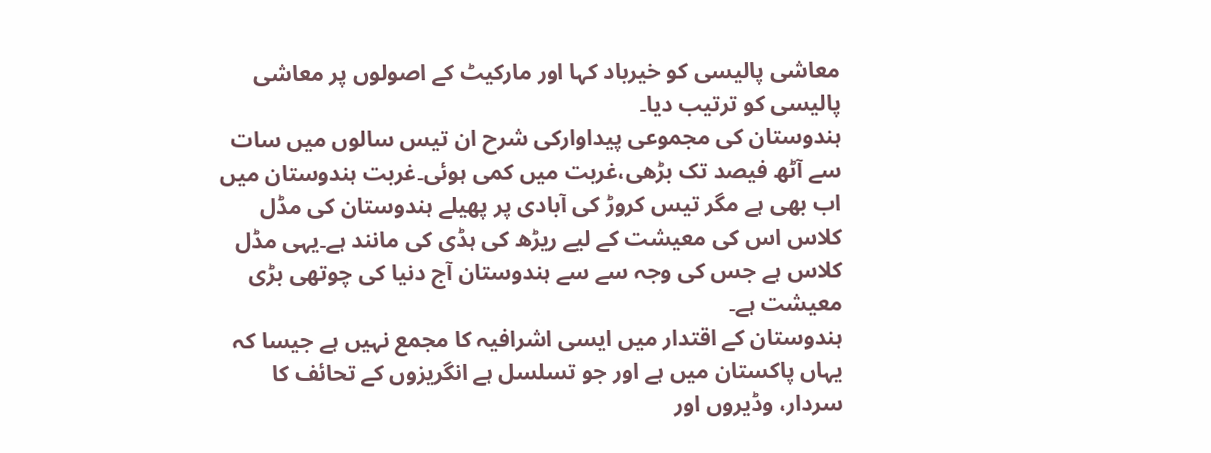معاشی پالیسی کو خیرباد کہا اور مارکیٹ کے اصولوں پر معاشی پالیسی کو ترتیب دیا۔
ہندوستان کی مجموعی پیداوارکی شرح ان تیس سالوں میں سات سے آٹھ فیصد تک بڑھی،غربت میں کمی ہوئی۔غربت ہندوستان میں اب بھی ہے مگر تیس کروڑ کی آبادی پر پھیلے ہندوستان کی مڈل کلاس اس کی معیشت کے لیے ریڑھ کی ہڈی کی مانند ہے۔یہی مڈل کلاس ہے جس کی وجہ سے سے ہندوستان آج دنیا کی چوتھی بڑی معیشت ہے۔
ہندوستان کے اقتدار میں ایسی اشرافیہ کا مجمع نہیں ہے جیسا کہ یہاں پاکستان میں ہے اور جو تسلسل ہے انگریزوں کے تحائف کا سردار، وڈیروں اور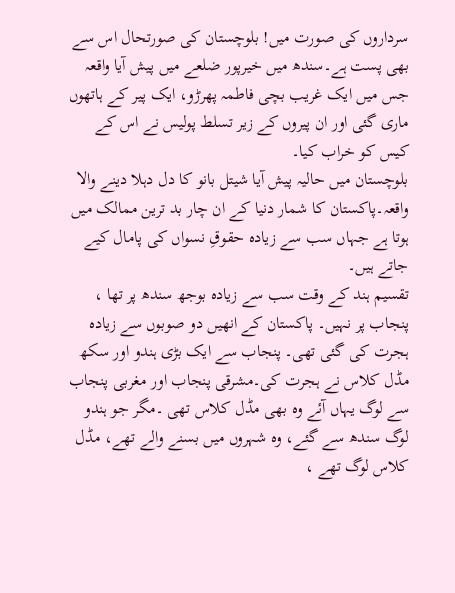سرداروں کی صورت میں! بلوچستان کی صورتحال اس سے بھی پست ہے۔سندھ میں خیرپور ضلعے میں پیش آیا واقعہ جس میں ایک غریب بچی فاطمہ پھرڑو، ایک پیر کے ہاتھوں ماری گئی اور ان پیروں کے زیر تسلط پولیس نے اس کے کیس کو خراب کیا۔
بلوچستان میں حالیہ پیش آیا شیتل بانو کا دل دہلا دینے والا واقعہ۔پاکستان کا شمار دنیا کے ان چار بد ترین ممالک میں ہوتا ہے جہاں سب سے زیادہ حقوقِ نسواں کی پامال کیے جاتے ہیں۔
تقسیم ہند کے وقت سب سے زیادہ بوجھ سندھ پر تھا ، پنجاب پر نہیں۔ پاکستان کے انھیں دو صوبوں سے زیادہ ہجرت کی گئی تھی۔ پنجاب سے ایک بڑی ہندو اور سکھ مڈل کلاس نے ہجرت کی۔مشرقی پنجاب اور مغربی پنجاب سے لوگ یہاں آئے وہ بھی مڈل کلاس تھی ۔مگر جو ہندو لوگ سندھ سے گئے، وہ شہروں میں بسنے والے تھے، مڈل کلاس لوگ تھے ،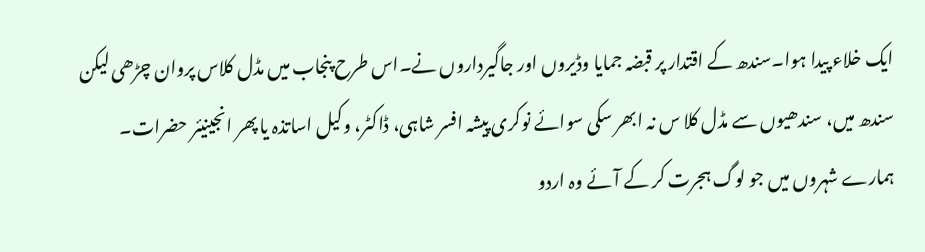ایک خلاء پیدا ہوا۔سندھ کے اقتدار پر قبضہ جمایا وڈیروں اور جاگیرداروں نے۔اس طرح پنجاب میں مڈل کلاس پروان چڑھی لیکن سندھ میں، سندھیوں سے مڈل کلا س نہ ابھر سکی سوائے نوکری پیشہ افسر شاہی، ڈاکٹر، وکیل اساتذہ یا پھر انجینیئر حضرات۔
ہمارے شہروں میں جو لوگ ہجرت کر کے آئے وہ اردو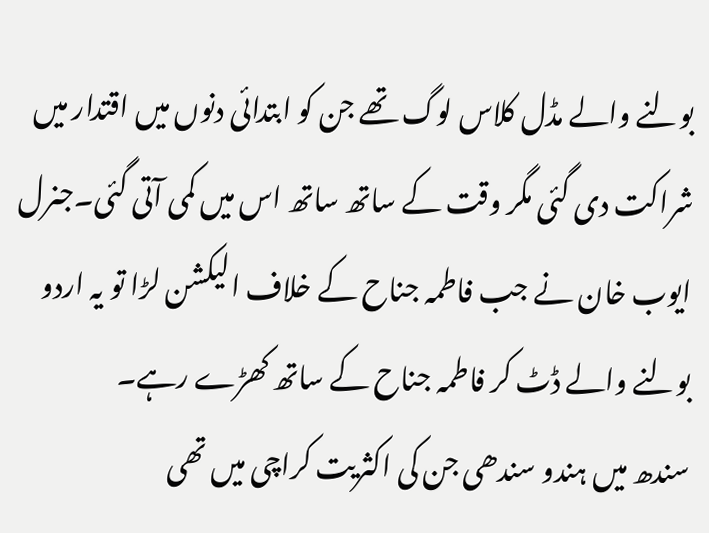بولنے والے مڈل کلاس لوگ تھے جن کو ابتدائی دنوں میں اقتدار میں شراکت دی گئی مگر وقت کے ساتھ ساتھ اس میں کمی آتی گئی۔جنرل ایوب خان نے جب فاطمہ جناح کے خلاف الیکشن لڑا تو یہ اردو بولنے والے ڈٹ کر فاطمہ جناح کے ساتھ کھڑے رہے۔
سندھ میں ہندو سندھی جن کی اکثریت کراچی میں تھی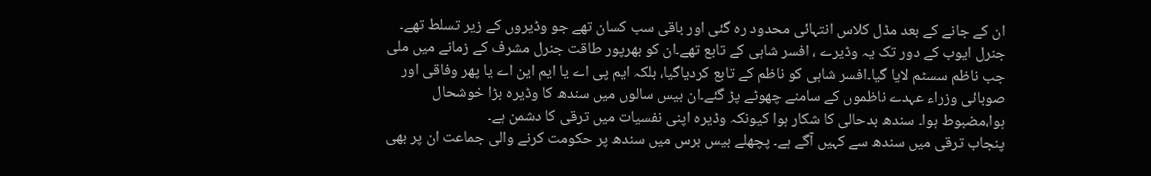ان کے جانے کے بعد مڈل کلاس انتہائی محدود رہ گئی اور باقی سب کسان تھے جو وڈیروں کے زیر تسلط تھے۔
جنرل ایوب کے دور تک یہ وڈیرے ، افسر شاہی کے تابع تھے۔ان کو بھرپور طاقت جنرل مشرف کے زمانے میں ملی جب ناظم سسٹم لایا گیا۔افسر شاہی کو ناظم کے تابع کردیاگیا، بلکہ ایم پی اے یا ایم این اے یا پھر وفاقی اور صوبائی وزراء عہدے ناظموں کے سامنے چھوٹے پڑ گئے۔ان بیس سالوں میں سندھ کا وڈیرہ بڑا خوشحال ہوا،مضبوط ہوا۔ سندھ بدحالی کا شکار ہوا کیونکہ وڈیرہ اپنی نفسیات میں ترقی کا دشمن ہے۔
پنجاب ترقی میں سندھ سے کہیں آگے ہے۔ پچھلے بیس برس میں سندھ پر حکومت کرنے والی جماعت ان پر بھی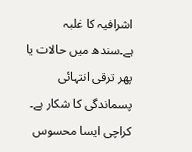اشرافیہ کا غلبہ ہے۔سندھ میں حالات یا پھر ترقی انتہائی پسماندگی کا شکار ہے۔ کراچی ایسا محسوس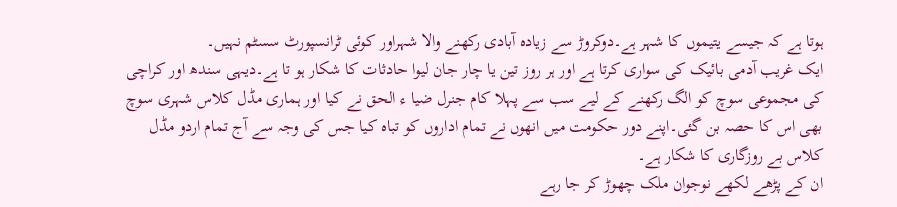ہوتا ہے کہ جیسے یتیموں کا شہر ہے۔دوکروڑ سے زیادہ آبادی رکھنے والا شہراور کوئی ٹرانسپورٹ سسٹم نہیں۔
ایک غریب آدمی بائیک کی سواری کرتا ہے اور ہر روز تین یا چار جان لیوا حادثات کا شکار ہو تا ہے۔دیہی سندھ اور کراچی کی مجموعی سوچ کو الگ رکھنے کے لیے سب سے پہلا کام جنرل ضیا ء الحق نے کیا اور ہماری مڈل کلاس شہری سوچ بھی اس کا حصہ بن گئی۔اپنے دور حکومت میں انھوں نے تمام اداروں کو تباہ کیا جس کی وجہ سے آج تمام اردو مڈل کلاس بے روزگاری کا شکار ہے۔
ان کے پڑھے لکھے نوجوان ملک چھوڑ کر جا رہے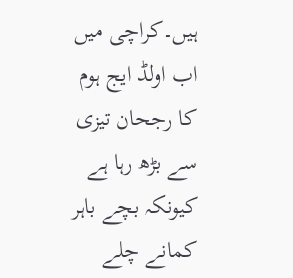ہیں۔کراچی میں اب اولڈ ایج ہوم کا رجحان تیزی سے بڑھ رہا ہے کیونکہ بچے باہر کمانے چلے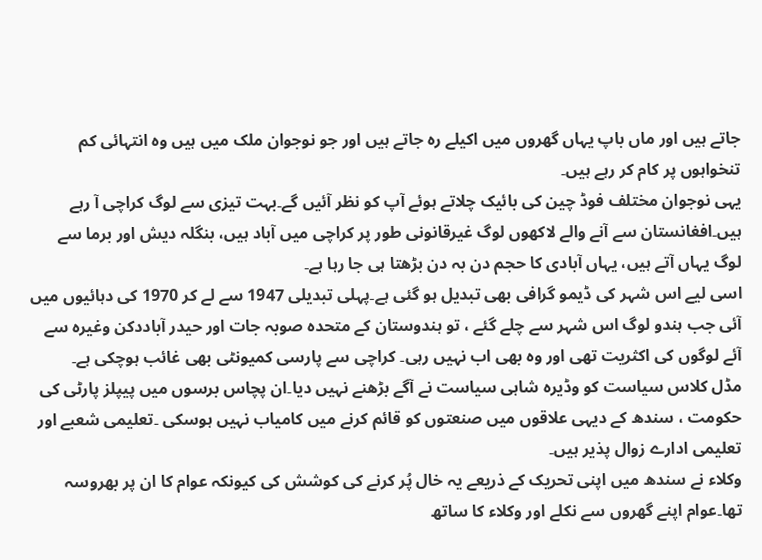جاتے ہیں اور ماں باپ یہاں گھروں میں اکیلے رہ جاتے ہیں اور جو نوجوان ملک میں ہیں وہ انتہائی کم تنخواہوں پر کام کر رہے ہیں۔
یہی نوجوان مختلف فوڈ چین کی بائیک چلاتے ہوئے آپ کو نظر آئیں گے۔بہت تیزی سے لوگ کراچی آ رہے ہیں۔افغانستان سے آنے والے لاکھوں لوگ غیرقانونی طور پر کراچی میں آباد ہیں، بنگلہ دیش اور برما سے لوگ یہاں آتے ہیں، یہاں آبادی کا حجم دن بہ دن بڑھتا ہی جا رہا ہے۔
اسی لیے اس شہر کی ڈیمو گرافی بھی تبدیل ہو گئی ہے۔پہلی تبدیلی 1947 سے لے کر 1970 کی دہائیوں میں آئی جب ہندو لوگ اس شہر سے چلے گئے ، تو ہندوستان کے متحدہ صوبہ جات اور حیدر آباددکن وغیرہ سے آئے لوگوں کی اکثریت تھی اور وہ بھی اب نہیں رہی۔ کراچی سے پارسی کمیونٹی بھی غائب ہوچکی ہے۔
مڈل کلاس سیاست کو وڈیرہ شاہی سیاست نے آگے بڑھنے نہیں دیا۔ان پچاس برسوں میں پیپلز پارٹی کی حکومت ، سندھ کے دیہی علاقوں میں صنعتوں کو قائم کرنے میں کامیاب نہیں ہوسکی ۔تعلیمی شعبے اور تعلیمی ادارے زوال پذیر ہیں۔
وکلاء نے سندھ میں اپنی تحریک کے ذریعے یہ خال پُر کرنے کی کوشش کی کیونکہ عوام کا ان پر بھروسہ تھا۔عوام اپنے گھروں سے نکلے اور وکلاء کا ساتھ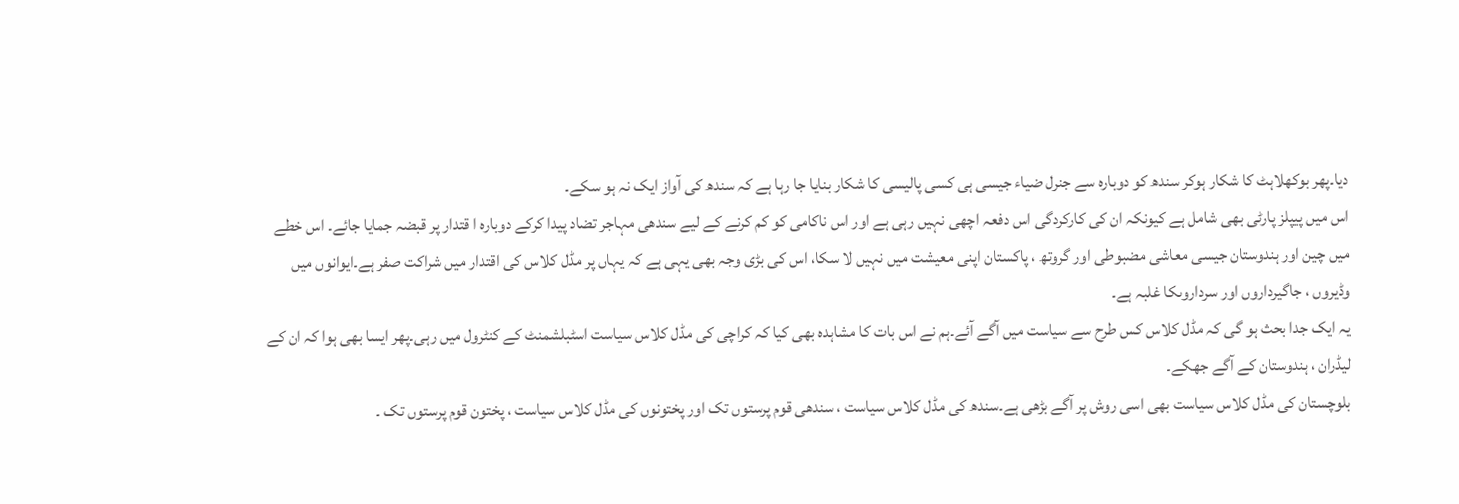دیا۔پھر بوکھلاہٹ کا شکار ہوکر سندھ کو دوبارہ سے جنرل ضیاء جیسی ہی کسی پالیسی کا شکار بنایا جا رہا ہے کہ سندھ کی آواز ایک نہ ہو سکے۔
اس میں پیپلز پارٹی بھی شامل ہے کیونکہ ان کی کارکردگی اس دفعہ اچھی نہیں رہی ہے اور اس ناکامی کو کم کرنے کے لیے سندھی مہاجر تضاد پیدا کرکے دوبارہ ا قتدار پر قبضہ جمایا جائے۔ اس خطے میں چین اور ہندوستان جیسی معاشی مضبوطی اور گروتھ ، پاکستان اپنی معیشت میں نہیں لا سکا، اس کی بڑی وجہ بھی یہی ہے کہ یہاں پر مڈل کلاس کی اقتدار میں شراکت صفر ہے۔ایوانوں میں وڈیروں ، جاگیرداروں اور سرداروںکا غلبہ ہے۔
یہ ایک جدا بحث ہو گی کہ مڈل کلاس کس طرح سے سیاست میں آگے آئے۔ہم نے اس بات کا مشاہدہ بھی کیا کہ کراچی کی مڈل کلاس سیاست اسٹبلشمنٹ کے کنٹرول میں رہی۔پھر ایسا بھی ہوا کہ ان کے لیڈران ، ہندوستان کے آگے جھکے۔
بلوچستان کی مڈل کلاس سیاست بھی اسی روش پر آگے بڑھی ہے۔سندھ کی مڈل کلاس سیاست ، سندھی قوم پرستوں تک اور پختونوں کی مڈل کلاس سیاست ، پختون قوم پرستوں تک ۔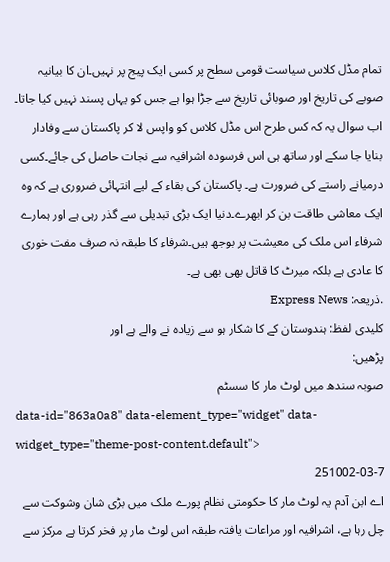تمام مڈل کلاس سیاست قومی سطح پر کسی ایک پیج پر نہیں۔ان کا بیانیہ صوبے کی تاریخ اور صوبائی تاریخ سے جڑا ہوا ہے جس کو یہاں پسند نہیں کیا جاتا۔
اب سوال یہ کہ کس طرح اس مڈل کلاس کو واپس لا کر پاکستان سے وفادار بنایا جا سکے اور ساتھ ہی اس فرسودہ اشرافیہ سے نجات حاصل کی جائے۔کسی درمیانے راستے کی ضرورت ہے۔ پاکستان کی بقاء کے لیے انتہائی ضروری ہے کہ وہ ایک معاشی طاقت بن کر ابھرے۔دنیا ایک بڑی تبدیلی سے گذر رہی ہے اور ہمارے شرفاء اس ملک کی معیشت پر بوجھ ہیں۔شرفاء کا طبقہ نہ صرف مفت خوری کا عادی ہے بلکہ میرٹ کا قاتل بھی بھی ہے۔
.ذریعہ: Express News
کلیدی لفظ: ہندوستان کے کا شکار ہو سے زیادہ نے والے ہے اور
پڑھیں:
صوبہ سندھ میں لوٹ مار کا سسٹم
data-id="863a0a8" data-element_type="widget" data-widget_type="theme-post-content.default">
251002-03-7
اے ابن آدم یہ لوٹ مار کا حکومتی نظام پورے ملک میں بڑی شان وشوکت سے چل رہا ہے، اشرافیہ اور مراعات یافتہ طبقہ اس لوٹ مار پر فخر کرتا ہے مرکز سے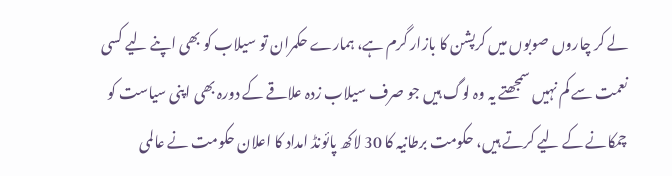لے کر چاروں صوبوں میں کرپشن کا بازار گرم ہے، ہمارے حکمران تو سیلاب کو بھی اپنے لیے کسی نعمت سے کم نہیں سمجھتے یہ وہ لوگ ہیں جو صرف سیلاب زدہ علاقے کے دورہ بھی اپنی سیاست کو چمکانے کے لیے کرتے ہیں، حکومت برطانیہ کا 30 لاکھ پائونڈ امداد کا اعلان حکومت نے عالمی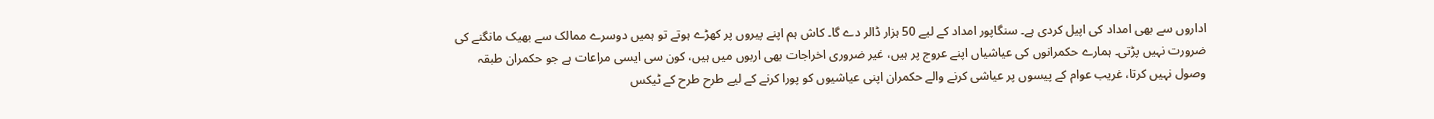اداروں سے بھی امداد کی اپیل کردی ہے۔ سنگاپور امداد کے لیے 50 ہزار ڈالر دے گا۔ کاش ہم اپنے پیروں پر کھڑے ہوتے تو ہمیں دوسرے ممالک سے بھیک مانگنے کی ضرورت نہیں پڑتی۔ ہمارے حکمرانوں کی عیاشیاں اپنے عروج پر ہیں، غیر ضروری اخراجات بھی اربوں میں ہیں، کون سی ایسی مراعات ہے جو حکمران طبقہ وصول نہیں کرتا، غریب عوام کے پیسوں پر عیاشی کرنے والے حکمران اپنی عیاشیوں کو پورا کرنے کے لیے طرح طرح کے ٹیکس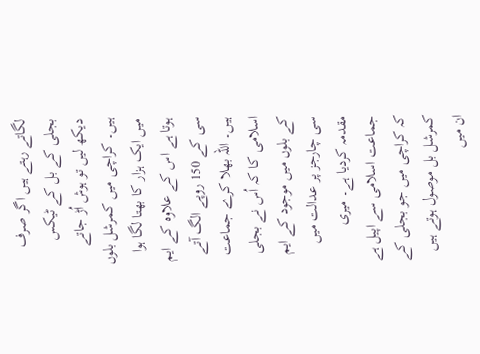لگاتے رہتے ہیں اگر صرف بجلی کے بل کے ٹیکس دیکھ لیں تو ہوش اُڑ جاتے ہیں۔ کراچی میں کمرشل بلوں میں ایک ہزار کا بھتا لگا ہوا ہوتا ہے اس کے علاوہ کے ایم سی کے 150 روپے الگ آتے ہیں۔ اللہ بھلا کرے جماعت اسلامی کا کہ اُس نے بجلی کے بلوں میں موجود کے ایم سی چارجز پر عدالت میں مقدمہ کردیا ہے۔ میری جماعت اسلامی سے اپیل ہے کہ کراچی میں جو بجلی کے کمرشل بل موصول ہوتے ہیں ان میں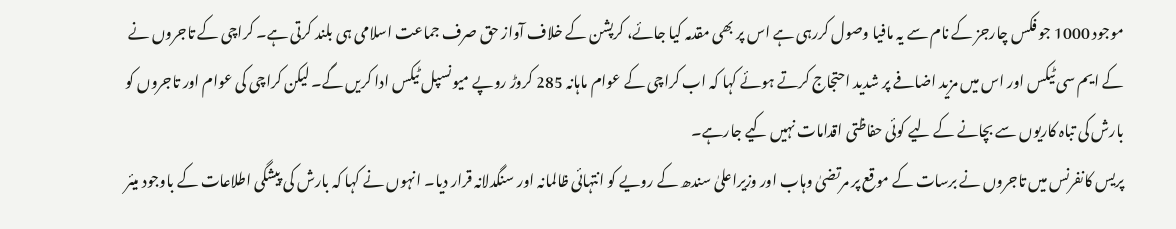موجود 1000 جو فکس چارجز کے نام سے یہ مافیا وصول کررہی ہے اس پر بھی مقدمہ کیا جائے، کرپشن کے خلاف آواز حق صرف جماعت اسلامی ہی بلند کرتی ہے۔ کراچی کے تاجروں نے کے ایم سی ٹیکس اور اس میں مزید اضافے پر شدید احتجاج کرتے ہوئے کہا کہ اب کراچی کے عوام ماہانہ 285 کروڑ روپے میونسپل ٹیکس ادا کریں گے۔ لیکن کراچی کی عوام اور تاجروں کو بارش کی تباہ کاریوں سے بچانے کے لیے کوئی حفاظتی اقدامات نہیں کیے جارہے۔
پریس کانفرنس میں تاجروں نے برسات کے موقع پر مرتضیٰ وہاب اور وزیراعلیٰ سندھ کے رویے کو انتہائی ظالمانہ اور سنگدلانہ قرار دیا۔ انہوں نے کہا کہ بارش کی پیشگی اطلاعات کے باوجود میئر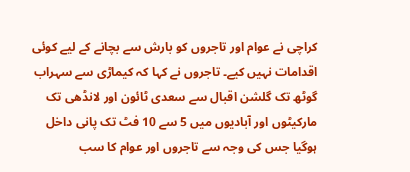کراچی نے عوام اور تاجروں کو بارش سے بچانے کے لیے کوئی اقدامات نہیں کیے۔ تاجروں نے کہا کہ کیماڑی سے سہراب گوٹھ تک گلشن اقبال سے سعدی ٹائون اور لانڈھی تک مارکیٹوں اور آبادیوں میں 5 سے 10 فٹ تک پانی داخل ہوگیا جس کی وجہ سے تاجروں اور عوام کا سب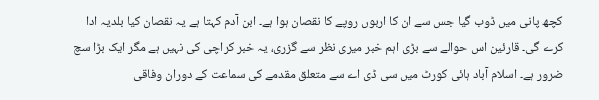کچھ پانی میں ڈوب گیا جس سے ان کا اربوں روپے کا نقصان ہوا ہے۔ ابن آدم کہتا ہے یہ نقصان کیا بلدیہ ادا کرے گی۔ قارئین اس حوالے سے بڑی اہم خبر میری نظر سے گزری، یہ خبر کراچی کی نہیں ہے مگر ایک بڑا سچ ضرور ہے۔ اسلام آباد ہائی کورٹ میں سی ڈی اے سے متعلق مقدمے کی سماعت کے دوران وفاقی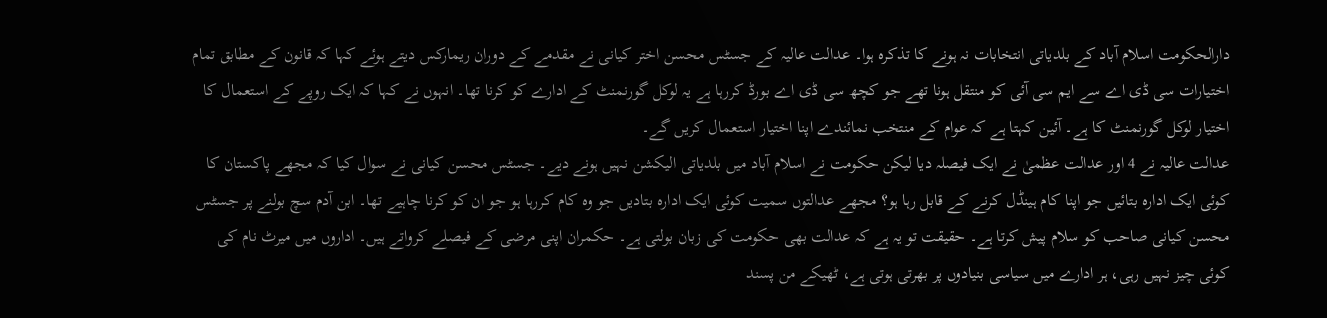دارالحکومت اسلام آباد کے بلدیاتی انتخابات نہ ہونے کا تذکرہ ہوا۔ عدالت عالیہ کے جسٹس محسن اختر کیانی نے مقدمے کے دوران ریمارکس دیتے ہوئے کہا کہ قانون کے مطابق تمام اختیارات سی ڈی اے سے ایم سی آئی کو منتقل ہونا تھے جو کچھ سی ڈی اے بورڈ کررہا ہے یہ لوکل گورنمنٹ کے ادارے کو کرنا تھا۔ انہوں نے کہا کہ ایک روپے کے استعمال کا اختیار لوکل گورنمنٹ کا ہے۔ آئین کہتا ہے کہ عوام کے منتخب نمائندے اپنا اختیار استعمال کریں گے۔
عدالت عالیہ نے 4 اور عدالت عظمیٰ نے ایک فیصلہ دیا لیکن حکومت نے اسلام آباد میں بلدیاتی الیکشن نہیں ہونے دیے۔ جسٹس محسن کیانی نے سوال کیا کہ مجھے پاکستان کا کوئی ایک ادارہ بتائیں جو اپنا کام ہینڈل کرنے کے قابل رہا ہو؟ مجھے عدالتوں سمیت کوئی ایک ادارہ بتادیں جو وہ کام کررہا ہو جو ان کو کرنا چاہیے تھا۔ ابن آدم سچ بولنے پر جسٹس محسن کیانی صاحب کو سلام پیش کرتا ہے۔ حقیقت تو یہ ہے کہ عدالت بھی حکومت کی زبان بولتی ہے۔ حکمران اپنی مرضی کے فیصلے کرواتے ہیں۔ اداروں میں میرٹ نام کی کوئی چیز نہیں رہی، ہر ادارے میں سیاسی بنیادوں پر بھرتی ہوتی ہے، ٹھیکے من پسند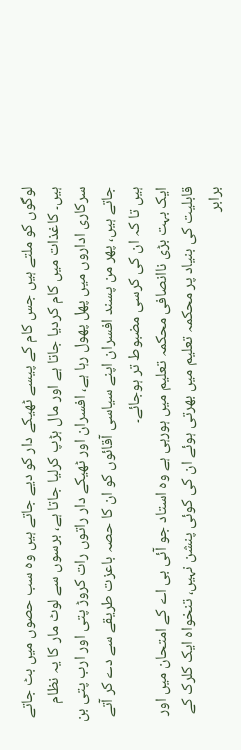لوگوں کو ملتے ہیں جس کام کے پیسے ٹھیکے دار کو دیے جاتے ہیں وہ سب حصوں میں بٹ جاتے ہیں۔ کاغذات میں کام کردیا جاتا ہے اور مال ہڑپ کرلیا جاتا ہے، برسوں سے لوٹ مار کا یہ نظام سرکاری اداروں میں پھل پھول رہا ہے، افسران اور ٹھیکے دار راتوں رات کروڑ پتی اور ارب پتی بن جاتے ہیں، پھر من پسند افسران اپنے سیاسی آقائوں کو ان کا حصہ باعزت طریقے سے دے کر آتے ہیں تا کہ ان کی کرسی مضبوط تر ہوجائے۔
ایک بہت بڑی ناانصافی محکمہ تعلیم میں ہورہی ہے وہ استاد جو آئی بی اے کے امتحان میں اور قابلیت کی بنیاد پر محکمہ تعلیم میں بھرتی ہوئے ان کی کوئی پنشن نہیں، تنخواہ ایک کلرک کے برابر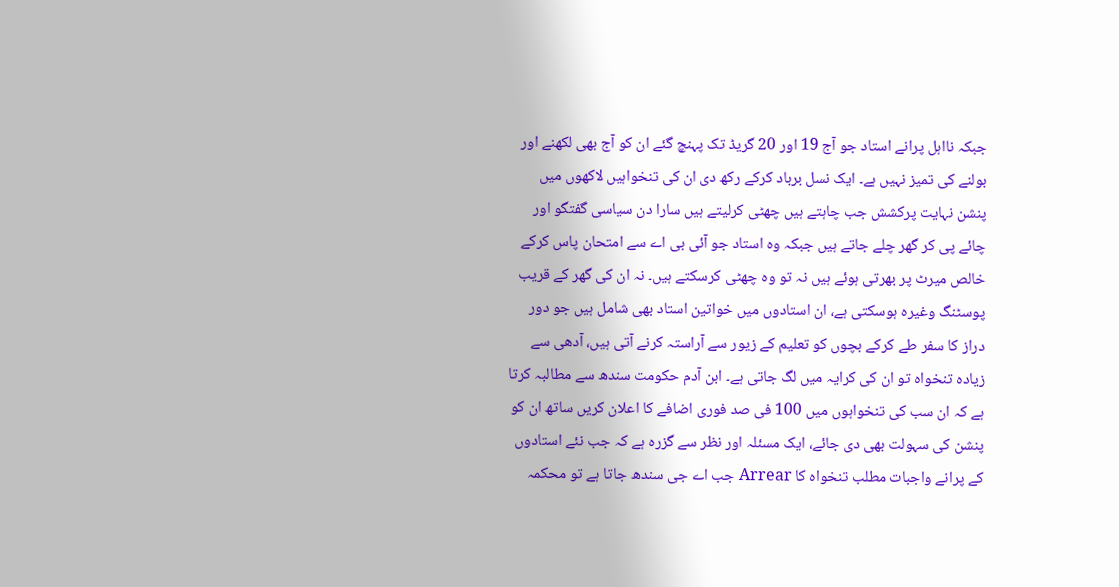جبکہ نااہل پرانے استاد جو آج 19 اور 20 گریڈ تک پہنچ گئے ان کو آج بھی لکھنے اور بولنے کی تمیز نہیں ہے۔ ایک نسل برباد کرکے رکھ دی ان کی تنخواہیں لاکھوں میں پنشن نہایت پرکشش جب چاہتے ہیں چھٹی کرلیتے ہیں سارا دن سیاسی گفتگو اور چائے پی کر گھر چلے جاتے ہیں جبکہ وہ استاد جو آئی بی اے سے امتحان پاس کرکے خالص میرٹ پر بھرتی ہوئے ہیں نہ تو وہ چھٹی کرسکتے ہیں۔ نہ ان کی گھر کے قریب پوسٹنگ وغیرہ ہوسکتی ہے، ان استادوں میں خواتین استاد بھی شامل ہیں جو دور دراز کا سفر طے کرکے بچوں کو تعلیم کے زیور سے آراستہ کرنے آتی ہیں، آدھی سے زیادہ تنخواہ تو ان کی کرایہ میں لگ جاتی ہے۔ ابن آدم حکومت سندھ سے مطالبہ کرتا ہے کہ ان سب کی تنخواہوں میں 100 فی صد فوری اضافے کا اعلان کریں ساتھ ان کو پنشن کی سہولت بھی دی جائے، ایک مسئلہ اور نظر سے گزرہ ہے کہ جب نئے استادوں کے پرانے واجبات مطلب تنخواہ کا Arrear جب اے جی سندھ جاتا ہے تو محکمہ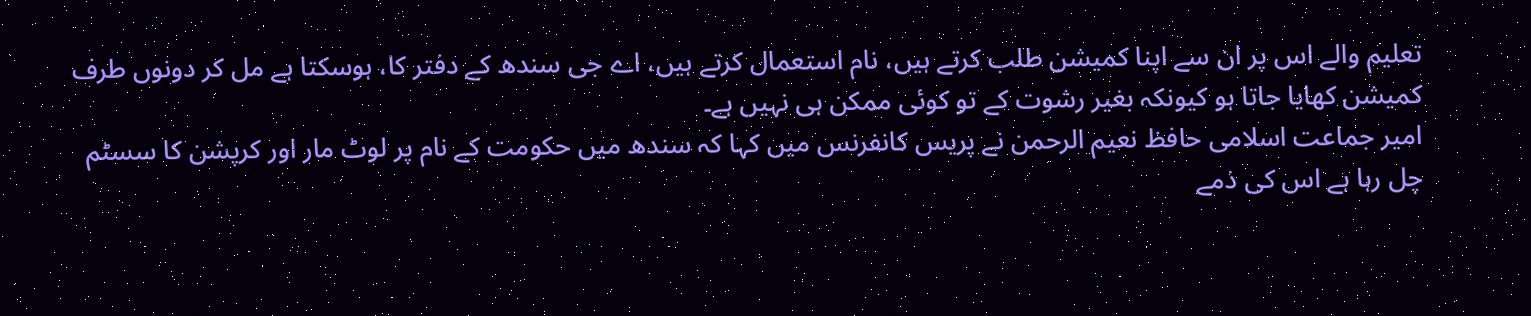تعلیم والے اس پر ان سے اپنا کمیشن طلب کرتے ہیں، نام استعمال کرتے ہیں، اے جی سندھ کے دفتر کا، ہوسکتا ہے مل کر دونوں طرف کمیشن کھایا جاتا ہو کیونکہ بغیر رشوت کے تو کوئی ممکن ہی نہیں ہے۔
امیر جماعت اسلامی حافظ نعیم الرحمن نے پریس کانفرنس میں کہا کہ سندھ میں حکومت کے نام پر لوٹ مار اور کرپشن کا سسٹم چل رہا ہے اس کی ذمے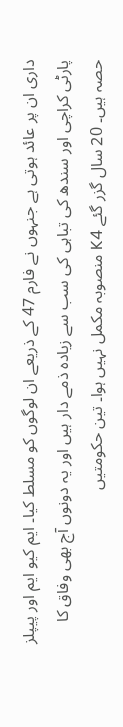داری ان پر عائد ہوتی ہے جنہوں نے فارم 47 کے ذریعے ان لوگوں کو مسلط کیا۔ ایم کیو ایم اور پیپلز پارٹی کراچی اور سندھ کی تباہی کی سب سے زیادہ ذمے دار ہیں اور یہ دونوں آج بھی وفاق کا حصہ ہیں۔ 20 سال گزر گئے K4 منصوبہ مکمل نہیں ہوا۔ تین حکومتیں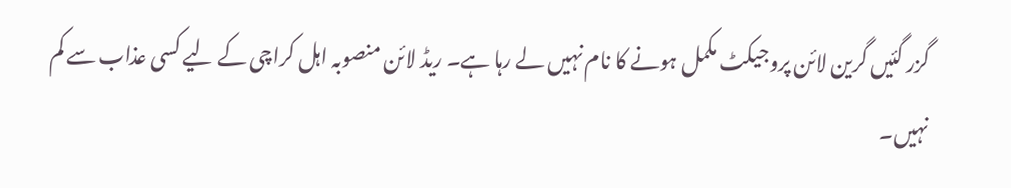گزر گئیں گرین لائن پروجیکٹ مکمل ہونے کا نام نہیں لے رہا ہے۔ ریڈ لائن منصوبہ اہل کراچی کے لیے کسی عذاب سے کم نہیں۔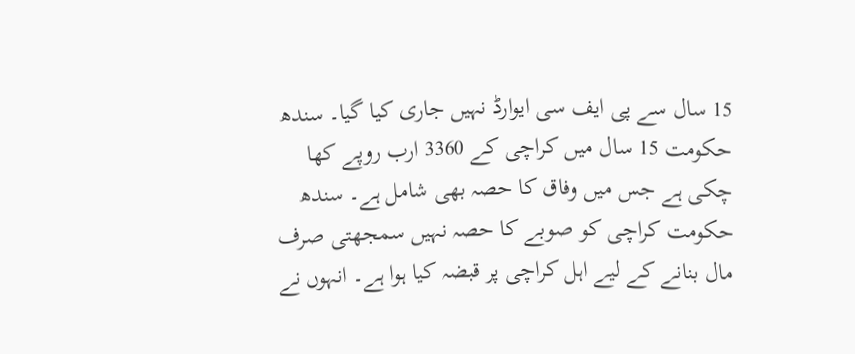15 سال سے پی ایف سی ایوارڈ نہیں جاری کیا گیا۔ سندھ حکومت 15 سال میں کراچی کے 3360 ارب روپے کھا چکی ہے جس میں وفاق کا حصہ بھی شامل ہے۔ سندھ حکومت کراچی کو صوبے کا حصہ نہیں سمجھتی صرف مال بنانے کے لیے اہل کراچی پر قبضہ کیا ہوا ہے۔ انہوں نے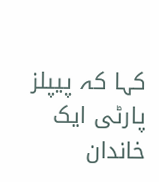کہا کہ پیپلز پارٹی ایک خاندان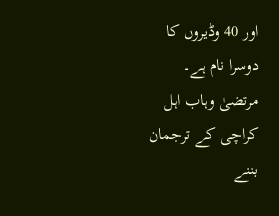اور 40 وڈیروں کا دوسرا نام ہے۔ مرتضیٰ وہاب اہل کراچی کے ترجمان بننے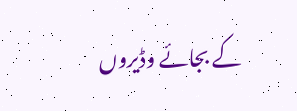کے بجائے وڈیروں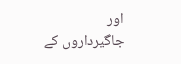اور جاگیرداروں کے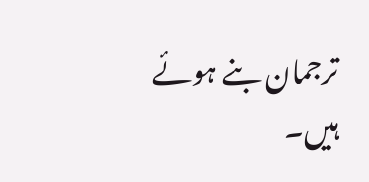ترجمان بنے ہوئے ہیں۔